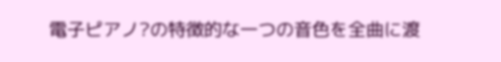電子ピアノ?の特徴的な一つの音色を全曲に渡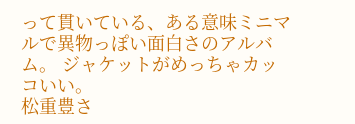って貫いている、ある意味ミニマルで異物っぽい面白さのアルバム。 ジャケットがめっちゃカッコいい。
松重豊さ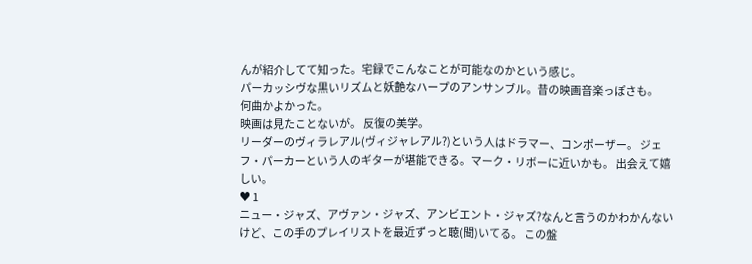んが紹介してて知った。宅録でこんなことが可能なのかという感じ。
パーカッシヴな黒いリズムと妖艶なハープのアンサンブル。昔の映画音楽っぽさも。
何曲かよかった。
映画は見たことないが。 反復の美学。
リーダーのヴィラレアル(ヴィジャレアル?)という人はドラマー、コンポーザー。 ジェフ・パーカーという人のギターが堪能できる。マーク・リボーに近いかも。 出会えて嬉しい。
♥ 1
ニュー・ジャズ、アヴァン・ジャズ、アンビエント・ジャズ?なんと言うのかわかんないけど、この手のプレイリストを最近ずっと聴(聞)いてる。 この盤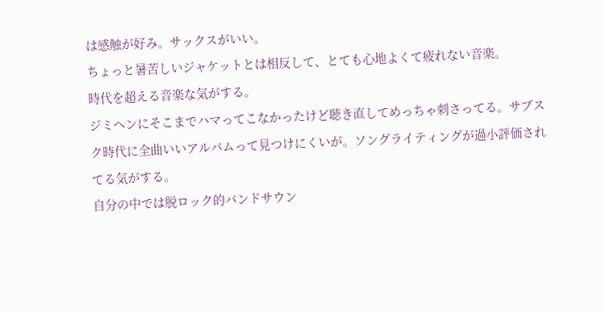は感触が好み。サックスがいい。
ちょっと暑苦しいジャケットとは相反して、とても心地よくて疲れない音楽。
時代を超える音楽な気がする。
ジミヘンにそこまでハマってこなかったけど聴き直してめっちゃ刺さってる。サブスク時代に全曲いいアルバムって見つけにくいが。ソングライティングが過小評価されてる気がする。
自分の中では脱ロック的バンドサウン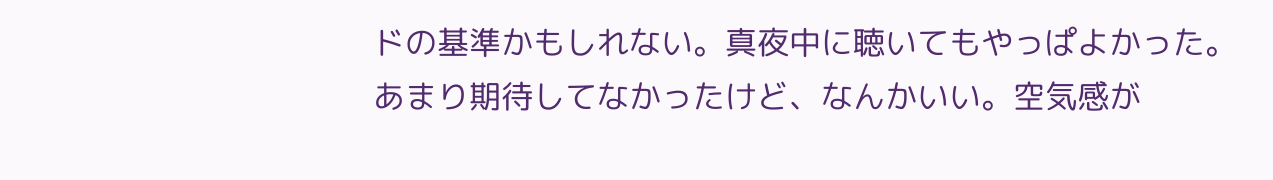ドの基準かもしれない。真夜中に聴いてもやっぱよかった。
あまり期待してなかったけど、なんかいい。空気感が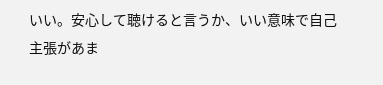いい。安心して聴けると言うか、いい意味で自己主張があま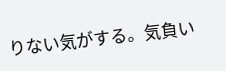りない気がする。気負い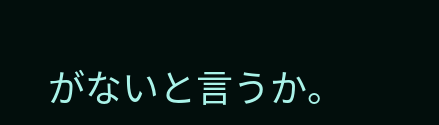がないと言うか。